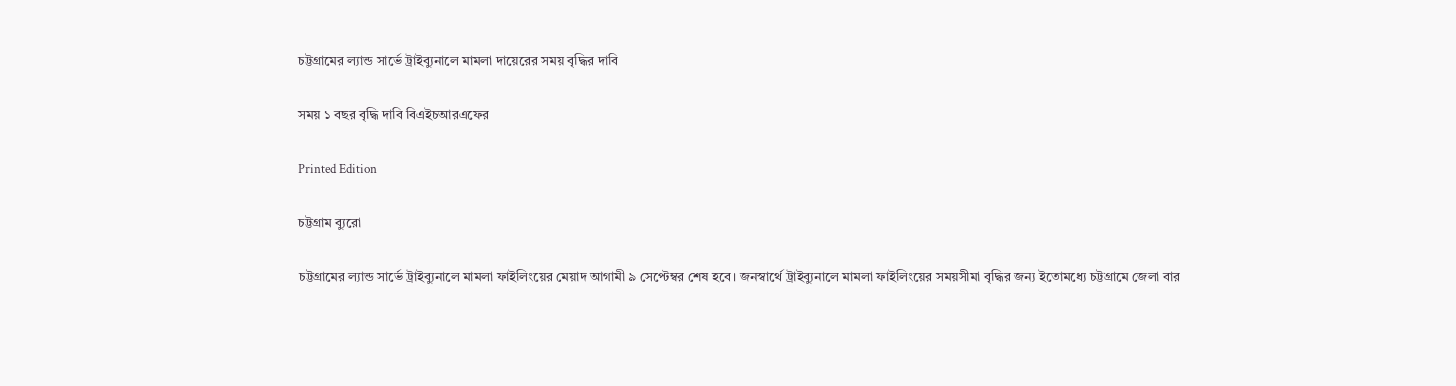চট্টগ্রামের ল্যান্ড সার্ভে ট্রাইব্যুনালে মামলা দায়েরের সময় বৃদ্ধির দাবি

সময় ১ বছর বৃদ্ধি দাবি বিএইচআরএফের

Printed Edition

চট্টগ্রাম ব্যুরো

চট্টগ্রামের ল্যান্ড সার্ভে ট্রাইব্যুনালে মামলা ফাইলিংয়ের মেয়াদ আগামী ৯ সেপ্টেম্বর শেষ হবে। জনস্বার্থে ট্রাইব্যুনালে মামলা ফাইলিংয়ের সময়সীমা বৃদ্ধির জন্য ইতোমধ্যে চট্টগ্রামে জেলা বার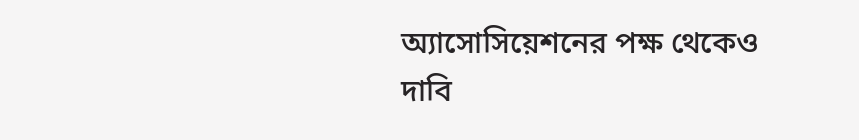অ্যাসোসিয়েশনের পক্ষ থেকেও দাবি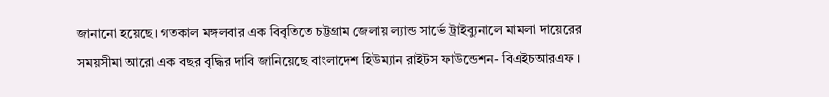জানানো হয়েছে। গতকাল মঙ্গলবার এক বিবৃতিতে চট্টগ্রাম জেলায় ল্যান্ড সার্ভে ট্রাইব্যুনালে মামলা দায়েরের সময়সীমা আরো এক বছর বৃদ্ধির দাবি জানিয়েছে বাংলাদেশ হিউম্যান রাইটস ফাউন্ডেশন- বিএইচআরএফ ।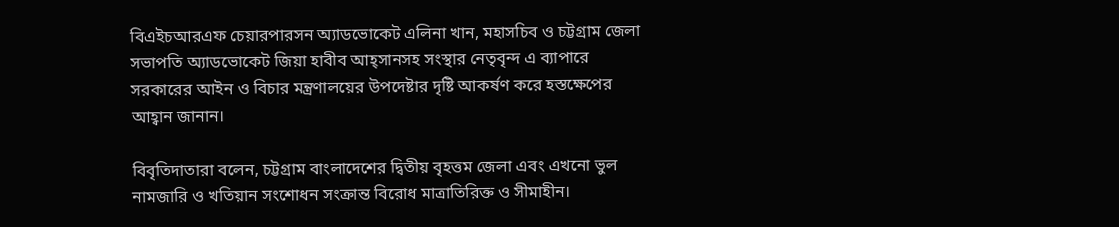বিএইচআরএফ চেয়ারপারসন অ্যাডভোকেট এলিনা খান, মহাসচিব ও চট্টগ্রাম জেলা সভাপতি অ্যাডভোকেট জিয়া হাবীব আহ্সানসহ সংস্থার নেতৃবৃন্দ এ ব্যাপারে সরকারের আইন ও বিচার মন্ত্রণালয়ের উপদেষ্টার দৃষ্টি আকর্ষণ করে হস্তক্ষেপের আহ্বান জানান।

বিবৃতিদাতারা বলেন, চট্টগ্রাম বাংলাদেশের দ্বিতীয় বৃহত্তম জেলা এবং এখনো ভুল নামজারি ও খতিয়ান সংশোধন সংক্রান্ত বিরোধ মাত্রাতিরিক্ত ও সীমাহীন।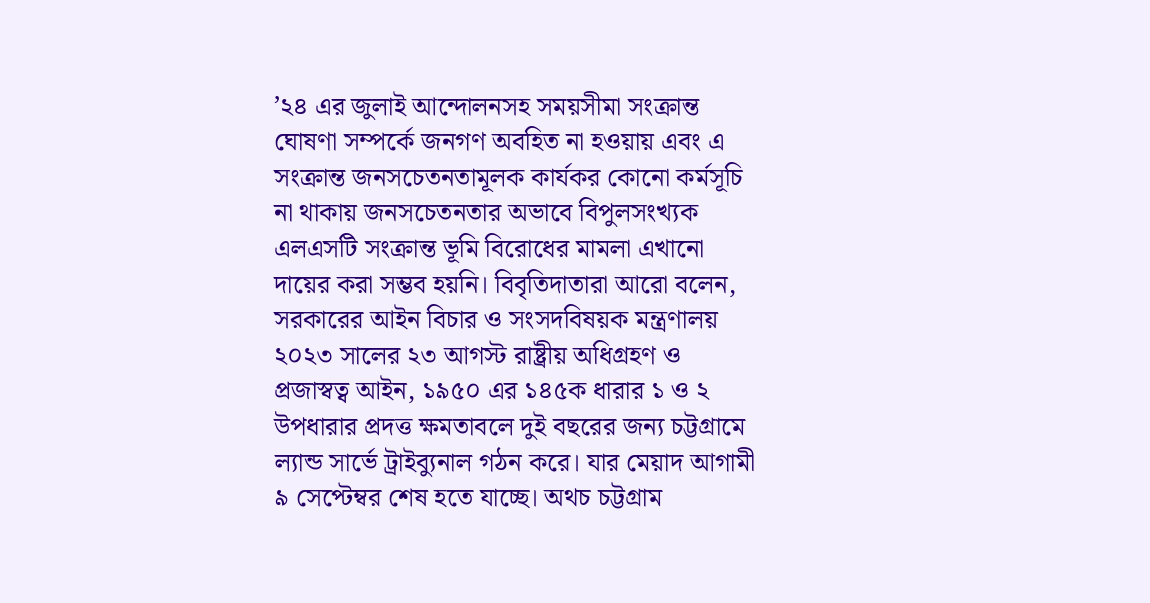’২৪ এর জুলাই আন্দোলনসহ সময়সীমা সংক্রান্ত ঘোষণা সম্পর্কে জনগণ অবহিত না হওয়ায় এবং এ সংক্রান্ত জনসচেতনতামূলক কার্যকর কোনো কর্মসূচি না থাকায় জনসচেতনতার অভাবে বিপুলসংখ্যক এলএসটি সংক্রান্ত ভূমি বিরোধের মামলা এখানো দায়ের করা সম্ভব হয়নি। বিবৃতিদাতারা আরো বলেন, সরকারের আইন বিচার ও সংসদবিষয়ক মন্ত্রণালয় ২০২৩ সালের ২৩ আগস্ট রাষ্ট্রীয় অধিগ্রহণ ও প্রজাস্বত্ব আইন, ১৯৫০ এর ১৪৫ক ধারার ১ ও ২ উপধারার প্রদত্ত ক্ষমতাবলে দুই বছরের জন্য চট্টগ্রামে ল্যান্ড সার্ভে ট্রাইব্যুনাল গঠন করে। যার মেয়াদ আগামী ৯ সেপ্টেম্বর শেষ হতে যাচ্ছে। অথচ চট্টগ্রাম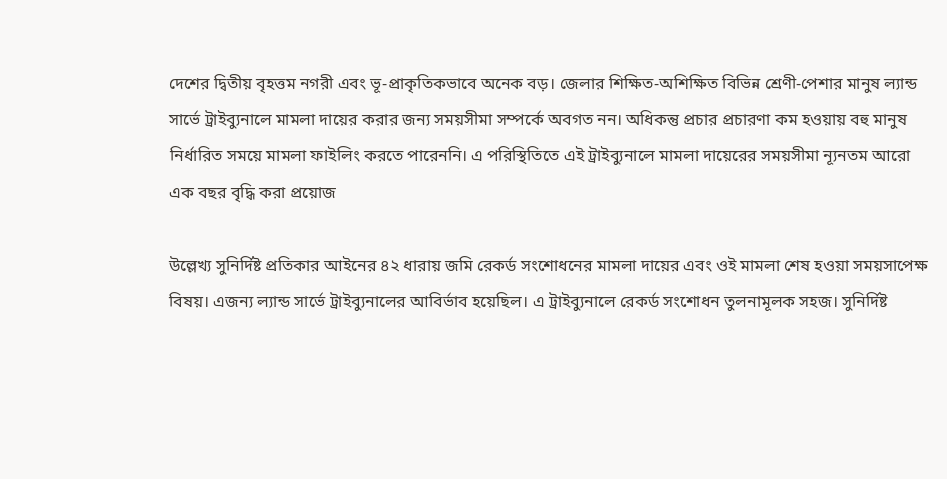দেশের দ্বিতীয় বৃহত্তম নগরী এবং ভূ-প্রাকৃতিকভাবে অনেক বড়। জেলার শিক্ষিত-অশিক্ষিত বিভিন্ন শ্রেণী-পেশার মানুষ ল্যান্ড সার্ভে ট্রাইব্যুনালে মামলা দায়ের করার জন্য সময়সীমা সম্পর্কে অবগত নন। অধিকন্তু প্রচার প্রচারণা কম হওয়ায় বহু মানুষ নির্ধারিত সময়ে মামলা ফাইলিং করতে পারেননি। এ পরিস্থিতিতে এই ট্রাইব্যুনালে মামলা দায়েরের সময়সীমা ন্যূনতম আরো এক বছর বৃদ্ধি করা প্রয়োজ

উল্লেখ্য সুনির্দিষ্ট প্রতিকার আইনের ৪২ ধারায় জমি রেকর্ড সংশোধনের মামলা দায়ের এবং ওই মামলা শেষ হওয়া সময়সাপেক্ষ বিষয়। এজন্য ল্যান্ড সার্ভে ট্রাইব্যুনালের আবির্ভাব হয়েছিল। এ ট্রাইব্যুনালে রেকর্ড সংশোধন তুলনামূলক সহজ। সুনির্দিষ্ট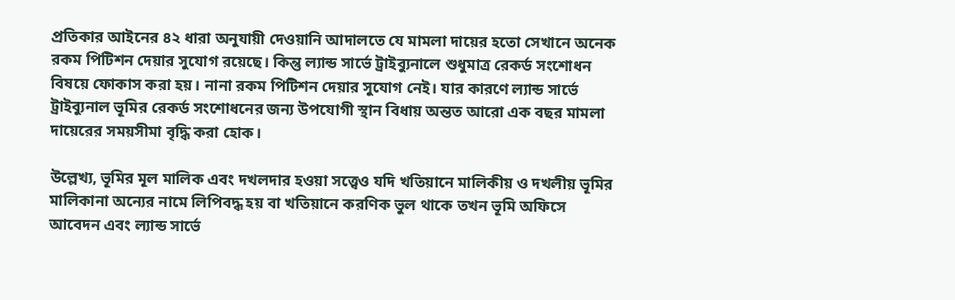প্রতিকার আইনের ৪২ ধারা অনুযায়ী দেওয়ানি আদালতে যে মামলা দায়ের হতো সেখানে অনেক রকম পিটিশন দেয়ার সুযোগ রয়েছে। কিন্তু ল্যান্ড সার্ভে ট্রাইব্যুনালে শুধুমাত্র রেকর্ড সংশোধন বিষয়ে ফোকাস করা হয়। নানা রকম পিটিশন দেয়ার সুযোগ নেই। যার কারণে ল্যান্ড সার্ভে ট্রাইব্যুনাল ভূমির রেকর্ড সংশোধনের জন্য উপযোগী স্থান বিধায় অন্তত আরো এক বছর মামলা দায়েরের সময়সীমা বৃদ্ধি করা হোক।

উল্লেখ্য, ভূমির মূল মালিক এবং দখলদার হওয়া সত্ত্বেও যদি খতিয়ানে মালিকীয় ও দখলীয় ভূমির মালিকানা অন্যের নামে লিপিবদ্ধ হয় বা খতিয়ানে করণিক ভুল থাকে তখন ভূমি অফিসে আবেদন এবং ল্যান্ড সার্ভে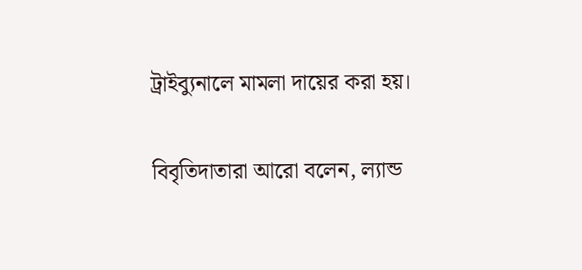ট্রাইব্যুনালে মামলা দায়ের করা হয়।

বিবৃতিদাতারা আরো বলেন, ল্যান্ড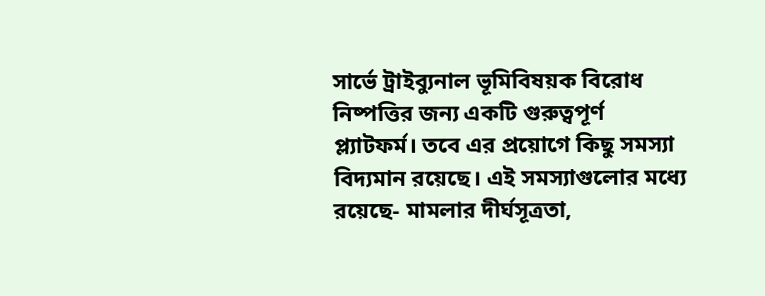সার্ভে ট্রাইব্যুনাল ভূমিবিষয়ক বিরোধ নিষ্পত্তির জন্য একটি গুরুত্বপূর্ণ প্ল্যাটফর্ম। তবে এর প্রয়োগে কিছু সমস্যা বিদ্যমান রয়েছে। এই সমস্যাগুলোর মধ্যে রয়েছে- মামলার দীর্ঘসূত্রতা,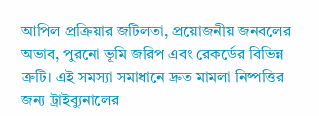আপিল প্রক্রিয়ার জটিলতা, প্রয়োজনীয় জনবলের অভাব, পুরনো ভূমি জরিপ এবং রেকর্ডের বিভিন্ন ত্রুটি। এই সমস্যা সমাধানে দ্রুত মামলা নিষ্পত্তির জন্য ট্রাইব্যুনালের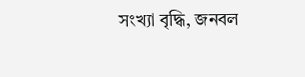সংখ্যা বৃদ্ধি, জনবল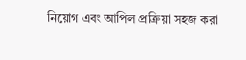নিয়োগ এবং আপিল প্রক্রিয়া সহজ করা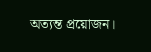অত্যন্ত প্রয়োজন।